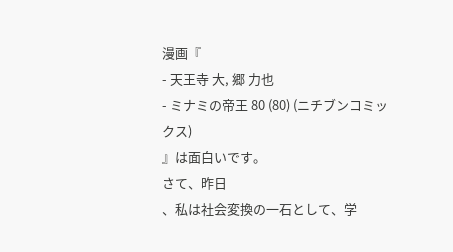漫画『
- 天王寺 大, 郷 力也
- ミナミの帝王 80 (80) (ニチブンコミックス)
』は面白いです。
さて、昨日
、私は社会変換の一石として、学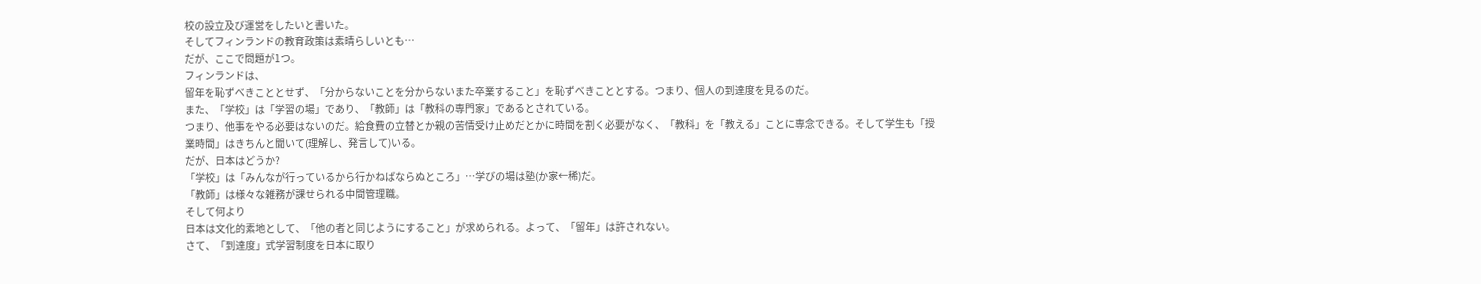校の設立及び運営をしたいと書いた。
そしてフィンランドの教育政策は素晴らしいとも…
だが、ここで問題が1つ。
フィンランドは、
留年を恥ずべきこととせず、「分からないことを分からないまた卒業すること」を恥ずべきこととする。つまり、個人の到達度を見るのだ。
また、「学校」は「学習の場」であり、「教師」は「教科の専門家」であるとされている。
つまり、他事をやる必要はないのだ。給食費の立替とか親の苦情受け止めだとかに時間を割く必要がなく、「教科」を「教える」ことに専念できる。そして学生も「授業時間」はきちんと聞いて(理解し、発言して)いる。
だが、日本はどうか?
「学校」は「みんなが行っているから行かねばならぬところ」…学びの場は塾(か家←稀)だ。
「教師」は様々な雑務が課せられる中間管理職。
そして何より
日本は文化的素地として、「他の者と同じようにすること」が求められる。よって、「留年」は許されない。
さて、「到達度」式学習制度を日本に取り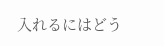入れるにはどう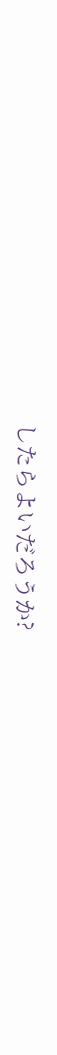したらよいだろうか?